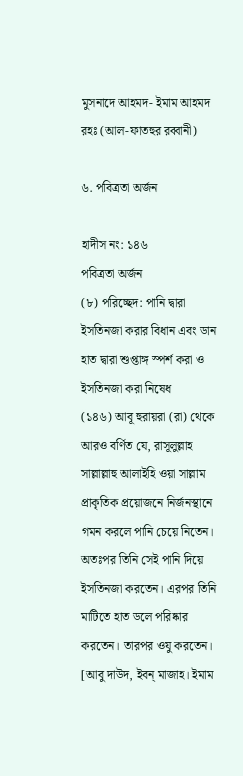মুসনাদে আহমদ- ইমাম আহমদ রহঃ (আল-ফাতহুর রব্বানী)

৬. পবিত্রতা অর্জন

হাদীস নং: ১৪৬
পবিত্রতা অর্জন
(৮) পরিচ্ছেদ: পানি দ্বারা ইসতিনজা করার বিধান এবং ডান হাত দ্বারা শুপ্তাঙ্গ স্পর্শ করা ও ইসতিনজা করা নিষেধ
(১৪৬) আবূ হুরায়রা (রা) থেকে আরও বর্ণিত যে, রাসূলুল্লাহ সাল্লাল্লাহু আলাইহি ওয়া সাল্লাম প্রাকৃতিক প্রয়োজনে নির্জনস্থানে গমন করলে পানি চেয়ে নিতেন। অতঃপর তিনি সেই পানি দিয়ে ইসতিনজা করতেন। এরপর তিনি মাটিতে হাত ডলে পরিষ্কার করতেন। তারপর ওযু করতেন।
[আবু দাউদ, ইবন্ মাজাহ। ইমাম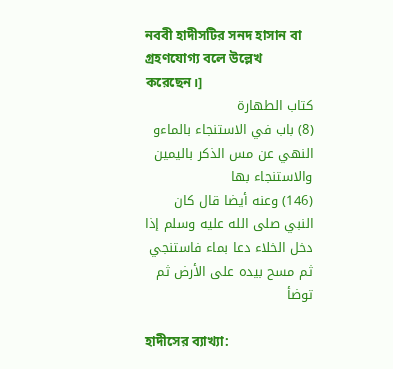নববী হাদীসটির সনদ হাসান বা গ্রহণযোগ্য বলে উল্লেখ করেছেন।]
كتاب الطهارة
(8) باب في الاستنجاء بالماءو النهي عن مس الذكر باليمين والاستنجاء بها
(146) وعنه أيضا قال كان النبي صلى الله عليه وسلم إذا دخل الخلاء دعا بماء فاستنجي
ثم مسح بيده على الأرض ثم توضأ

হাদীসের ব্যাখ্যা: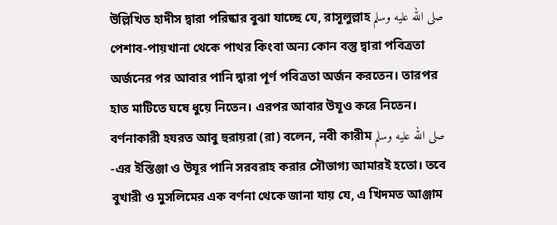উল্লিখিত হাদীস দ্বারা পরিষ্কার বুঝা যাচ্ছে যে, রাসূলুল্লাহ صلى الله عليه وسلم পেশাব-পায়খানা থেকে পাথর কিংবা অন্য কোন বস্তু দ্বারা পবিত্রতা অর্জনের পর আবার পানি দ্বারা পূর্ণ পবিত্রতা অর্জন করতেন। তারপর হাত মাটিতে ঘষে ধুয়ে নিতেন। এরপর আবার উযূও করে নিতেন। বর্ণনাকারী হযরত আবু হুরায়রা (রা) বলেন, নবী কারীম صلى الله عليه وسلم -এর ইস্তিঞ্জা ও উযূর পানি সরবরাহ করার সৌভাগ্য আমারই হতো। তবে বুখারী ও মুসলিমের এক বর্ণনা থেকে জানা যায় যে, এ খিদমত আঞ্জাম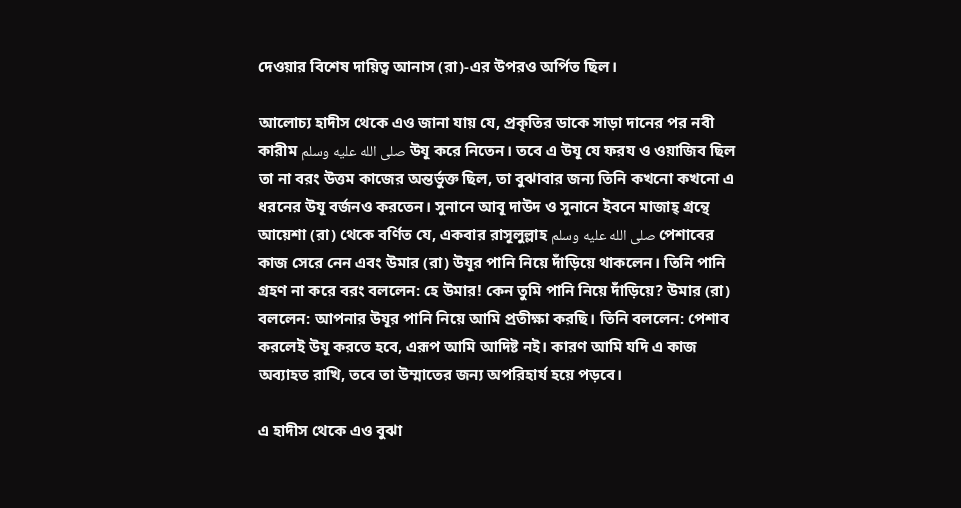দেওয়ার বিশেষ দায়িত্ব আনাস (রা)-এর উপরও অর্পিত ছিল।

আলোচ্য হাদীস থেকে এও জানা যায় যে, প্রকৃতির ডাকে সাড়া দানের পর নবী কারীম صلى الله عليه وسلم উযূ করে নিতেন। তবে এ উযূ যে ফরয ও ওয়াজিব ছিল তা না বরং উত্তম কাজের অন্তর্ভুক্ত ছিল, তা বুঝাবার জন্য তিনি কখনো কখনো এ ধরনের উযূ বর্জনও করতেন। সুনানে আবূ দাউদ ও সুনানে ইবনে মাজাহ্ গ্রন্থে আয়েশা (রা) থেকে বর্ণিত যে, একবার রাসূলুল্লাহ صلى الله عليه وسلم পেশাবের কাজ সেরে নেন এবং উমার (রা) উযূর পানি নিয়ে দাঁড়িয়ে থাকলেন। তিনি পানি গ্রহণ না করে বরং বললেন: হে উমার! কেন তুমি পানি নিয়ে দাঁড়িয়ে? উমার (রা) বললেন: আপনার উযূর পানি নিয়ে আমি প্রতীক্ষা করছি। তিনি বললেন: পেশাব করলেই উযূ করতে হবে, এরূপ আমি আদিষ্ট নই। কারণ আমি যদি এ কাজ অব্যাহত রাখি, তবে তা উম্মাতের জন্য অপরিহার্য হয়ে পড়বে।

এ হাদীস থেকে এও বুঝা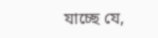যাচ্ছে যে,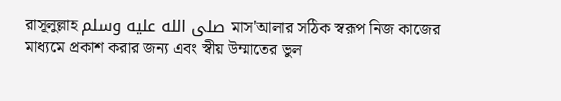রাসূলুল্লাহ صلى الله عليه وسلم মাস'আলার সঠিক স্বরূপ নিজ কাজের মাধ্যমে প্রকাশ করার জন্য এবং স্বীয় উম্মাতের ভুল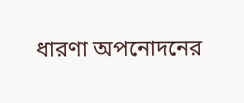ধারণা অপনোদনের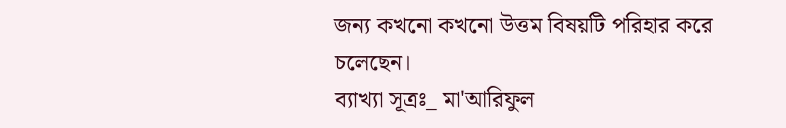জন্য কখনো কখনো উত্তম বিষয়টি পরিহার করে চলেছেন।
ব্যাখ্যা সূত্রঃ_ মা'আরিফুল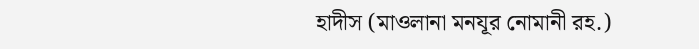হাদীস (মাওলানা মনযূর নোমানী রহ.)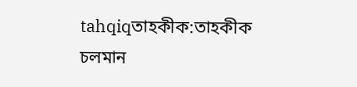tahqiqতাহকীক:তাহকীক চলমান